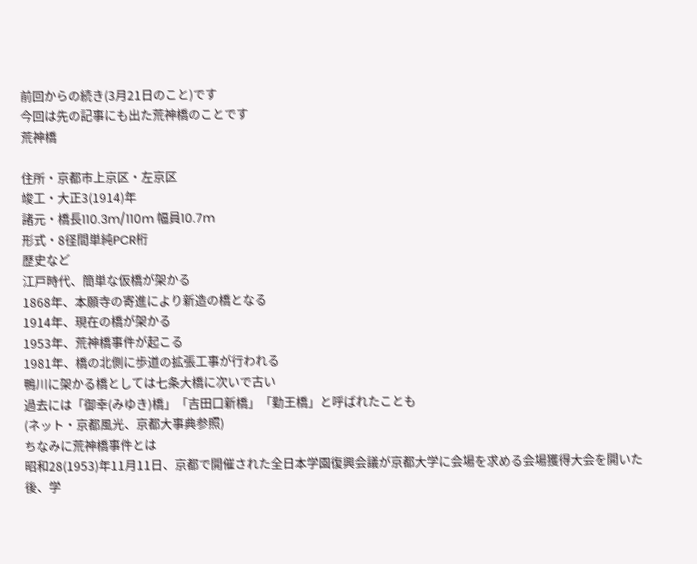前回からの続き(3月21日のこと)です
今回は先の記事にも出た荒神橋のことです
荒神橋

住所・京都市上京区・左京区
竣工・大正3(1914)年
諸元・橋長110.3m/110m 幅員10.7m
形式・8径間単純PCR桁
歴史など
江戸時代、簡単な仮橋が架かる
1868年、本願寺の寄進により新造の橋となる
1914年、現在の橋が架かる
1953年、荒神橋事件が起こる
1981年、橋の北側に歩道の拡張工事が行われる
鴨川に架かる橋としては七条大橋に次いで古い
過去には「御幸(みゆき)橋」「吉田口新橋」「勤王橋」と呼ばれたことも
(ネット・京都風光、京都大事典参照)
ちなみに荒神橋事件とは
昭和28(1953)年11月11日、京都で開催された全日本学園復興会議が京都大学に会場を求める会場獲得大会を開いた後、学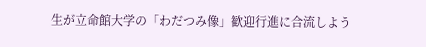生が立命館大学の「わだつみ像」歓迎行進に合流しよう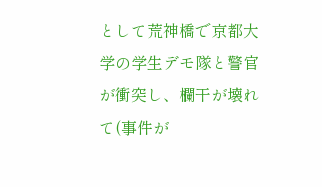として荒神橋で京都大学の学生デモ隊と警官が衝突し、欄干が壊れて(事件が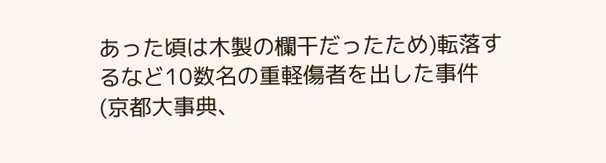あった頃は木製の欄干だったため)転落するなど10数名の重軽傷者を出した事件
(京都大事典、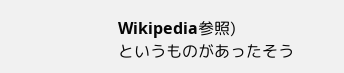Wikipedia参照)
というものがあったそう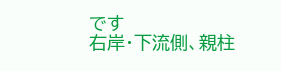です
右岸・下流側、親柱